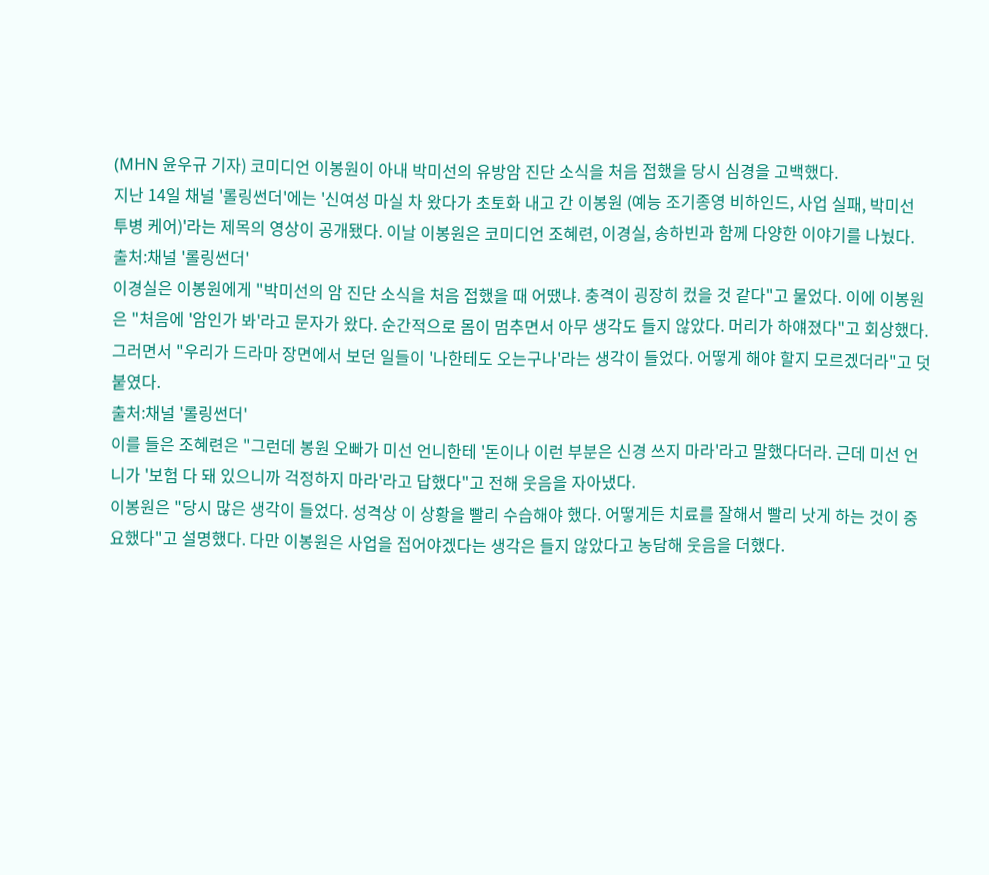(MHN 윤우규 기자) 코미디언 이봉원이 아내 박미선의 유방암 진단 소식을 처음 접했을 당시 심경을 고백했다.
지난 14일 채널 '롤링썬더'에는 '신여성 마실 차 왔다가 초토화 내고 간 이봉원 (예능 조기종영 비하인드, 사업 실패, 박미선 투병 케어)'라는 제목의 영상이 공개됐다. 이날 이봉원은 코미디언 조혜련, 이경실, 송하빈과 함께 다양한 이야기를 나눴다.
출처:채널 '롤링썬더'
이경실은 이봉원에게 "박미선의 암 진단 소식을 처음 접했을 때 어땠냐. 충격이 굉장히 컸을 것 같다"고 물었다. 이에 이봉원은 "처음에 '암인가 봐'라고 문자가 왔다. 순간적으로 몸이 멈추면서 아무 생각도 들지 않았다. 머리가 하얘졌다"고 회상했다. 그러면서 "우리가 드라마 장면에서 보던 일들이 '나한테도 오는구나'라는 생각이 들었다. 어떻게 해야 할지 모르겠더라"고 덧붙였다.
출처:채널 '롤링썬더'
이를 들은 조혜련은 "그런데 봉원 오빠가 미선 언니한테 '돈이나 이런 부분은 신경 쓰지 마라'라고 말했다더라. 근데 미선 언니가 '보험 다 돼 있으니까 걱정하지 마라'라고 답했다"고 전해 웃음을 자아냈다.
이봉원은 "당시 많은 생각이 들었다. 성격상 이 상황을 빨리 수습해야 했다. 어떻게든 치료를 잘해서 빨리 낫게 하는 것이 중요했다"고 설명했다. 다만 이봉원은 사업을 접어야겠다는 생각은 들지 않았다고 농담해 웃음을 더했다.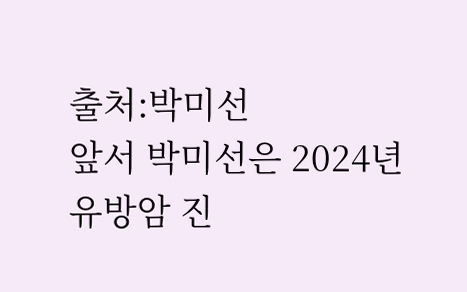출처:박미선
앞서 박미선은 2024년 유방암 진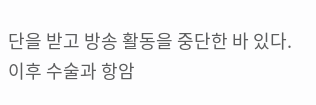단을 받고 방송 활동을 중단한 바 있다. 이후 수술과 항암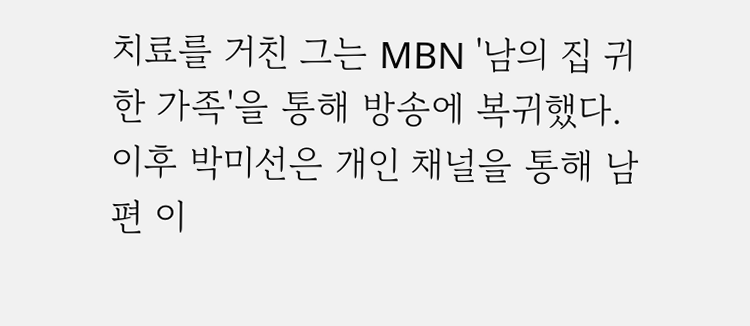치료를 거친 그는 MBN '남의 집 귀한 가족'을 통해 방송에 복귀했다. 이후 박미선은 개인 채널을 통해 남편 이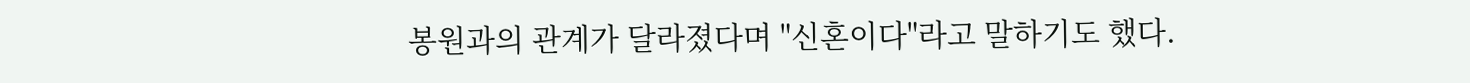봉원과의 관계가 달라졌다며 "신혼이다"라고 말하기도 했다.